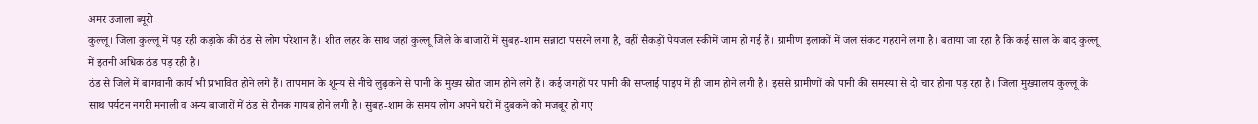अमर उजाला ब्यूरो
कुल्लू। जिला कुल्लू में पड़ रही कड़ाके की ठंड से लोग परेशान हैं। शीत लहर के साथ जहां कुल्लू जिले के बाजारों में सुबह-शाम सन्नाटा पसरने लगा है, वहीं सैकड़ों पेयजल स्कीमें जाम हो गई हैं। ग्रामीण इलाकों में जल संकट गहराने लगा है। बताया जा रहा है कि कई साल के बाद कुल्लू में इतनी अधिक ठंड पड़ रही है।
ठंड से जिले में बागवानी कार्य भी प्रभावित होने लगे हैं। तापमान के शून्य से नीचे लुढ़कने से पानी के मुख्य स्रोत जाम होने लगे हैं। कई जगहों पर पानी की सप्लाई पाइप में ही जाम होने लगी है। इससे ग्रामीणों को पानी की समस्या से दो चार होना पड़ रहा है। जिला मुख्यालय कुल्लू के साथ पर्यटन नगरी मनाली व अन्य बाजारों में ठंड से रौनक गायब होने लगी है। सुबह-शाम के समय लोग अपने घरों में दुबकने को मजबूर हो गए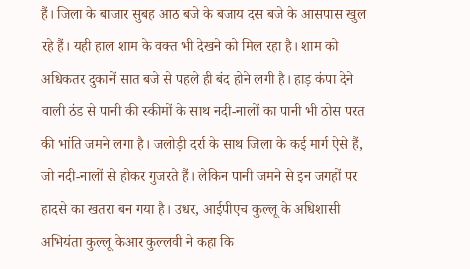हैं। जिला के बाजार सुबह आठ बजे के बजाय दस बजे के आसपास खुल रहे हैं। यही हाल शाम के वक्त भी देखने को मिल रहा है। शाम को अधिकतर दुकानें सात बजे से पहले ही बंद होने लगी है। हाड़ कंपा देने वाली ठंड से पानी की स्कीमों के साथ नदी-नालों का पानी भी ठोस परत की भांति जमने लगा है। जलोड़ी दर्रा के साथ जिला के कई मार्ग ऐसे हैं, जो नदी-नालों से होकर गुजरते हैं। लेकिन पानी जमने से इन जगहों पर हादसे का खतरा बन गया है। उधर, आईपीएच कुल्लू के अधिशासी अभियंता कुल्लू केआर कुल्लवी ने कहा कि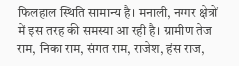फिलहाल स्थिति सामान्य है। मनाली, नग्गर क्षेत्रों में इस तरह की समस्या आ रही है। ग्रामीण तेज राम, निका राम, संगत राम, राजेश, हंस राज,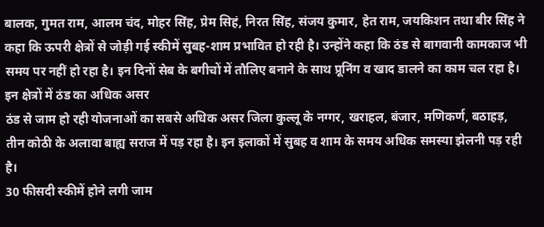बालक, गुमत राम, आलम चंद, मोहर सिंह, प्रेम सिहं, निरत सिंह, संजय कुमार, हेत राम, जयकिशन तथा बीर सिंह ने कहा कि ऊपरी क्षेत्रों से जोड़ी गई स्कीमें सुबह-शाम प्रभावित हो रही है। उन्होंने कहा कि ठंड से बागवानी कामकाज भी समय पर नहीं हो रहा है। इन दिनों सेब के बगीचों में तौलिए बनाने के साथ प्रूनिंग व खाद डालने का काम चल रहा है।
इन क्षेत्रों में ठंड का अधिक असर
ठंड से जाम हो रही योजनाओं का सबसे अधिक असर जिला कुल्लू के नग्गर, खराहल, बंजार, मणिकर्ण, बठाहड़, तीन कोठी के अलावा बाह्य सराज में पड़ रहा है। इन इलाकों में सुबह व शाम के समय अधिक समस्या झेलनी पड़ रही है।
30 फीसदी स्कीमें होने लगी जाम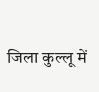जिला कुल्लू में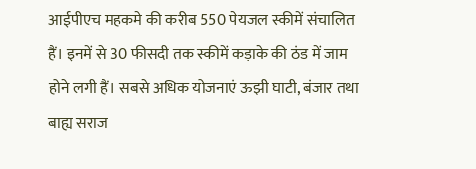आईपीएच महकमे की करीब 550 पेयजल स्कीमें संचालित हैं। इनमें से 30 फीसदी तक स्कीमें कड़ाके की ठंड में जाम होने लगी हैं। सबसे अधिक योजनाएं ऊझी घाटी, बंजार तथा बाह्य सराज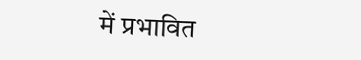में प्रभावित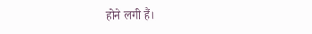होने लगी हैं।